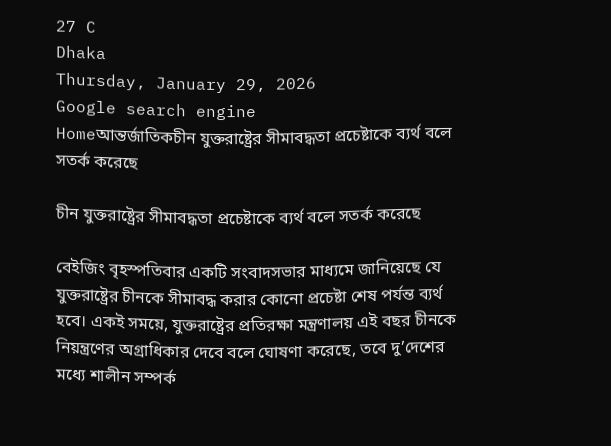27 C
Dhaka
Thursday, January 29, 2026
Google search engine
Homeআন্তর্জাতিকচীন যুক্তরাষ্ট্রের সীমাবদ্ধতা প্রচেষ্টাকে ব্যর্থ বলে সতর্ক করেছে

চীন যুক্তরাষ্ট্রের সীমাবদ্ধতা প্রচেষ্টাকে ব্যর্থ বলে সতর্ক করেছে

বেইজিং বৃহস্পতিবার একটি সংবাদসভার মাধ্যমে জানিয়েছে যে যুক্তরাষ্ট্রের চীনকে সীমাবদ্ধ করার কোনো প্রচেষ্টা শেষ পর্যন্ত ব্যর্থ হবে। একই সময়ে, যুক্তরাষ্ট্রের প্রতিরক্ষা মন্ত্রণালয় এই বছর চীনকে নিয়ন্ত্রণের অগ্রাধিকার দেবে বলে ঘোষণা করেছে, তবে দু’দেশের মধ্যে শালীন সম্পর্ক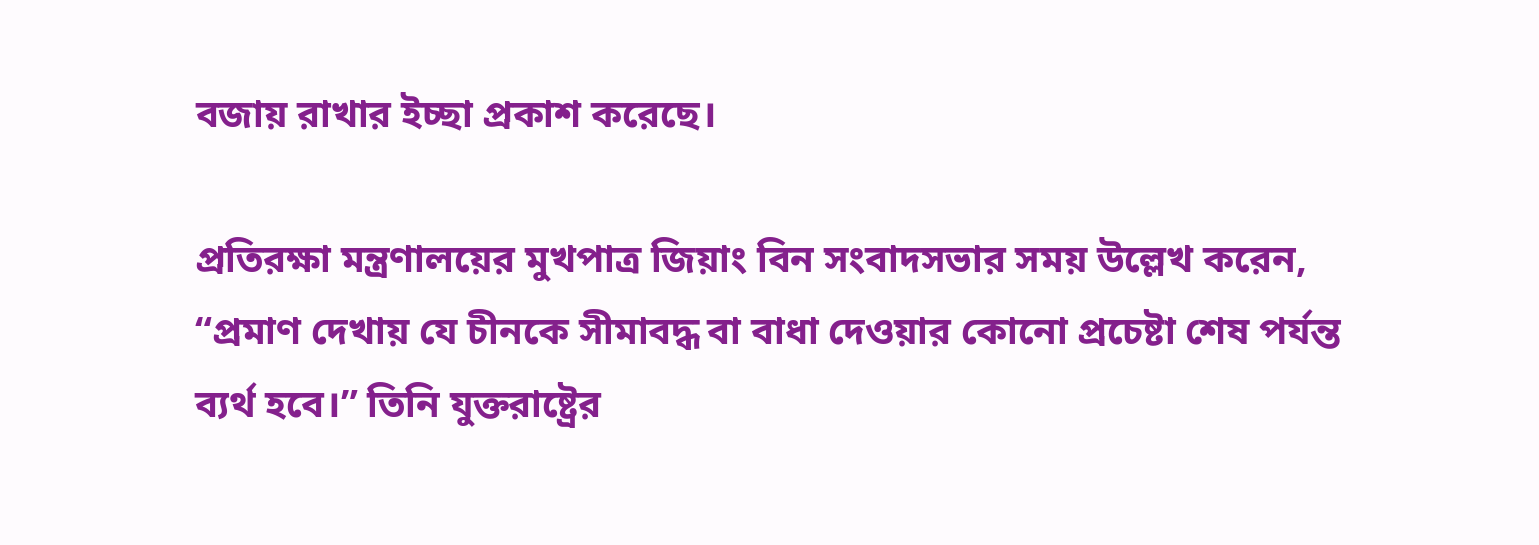বজায় রাখার ইচ্ছা প্রকাশ করেছে।

প্রতিরক্ষা মন্ত্রণালয়ের মুখপাত্র জিয়াং বিন সংবাদসভার সময় উল্লেখ করেন, “প্রমাণ দেখায় যে চীনকে সীমাবদ্ধ বা বাধা দেওয়ার কোনো প্রচেষ্টা শেষ পর্যন্ত ব্যর্থ হবে।” তিনি যুক্তরাষ্ট্রের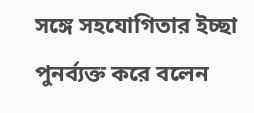সঙ্গে সহযোগিতার ইচ্ছা পুনর্ব্যক্ত করে বলেন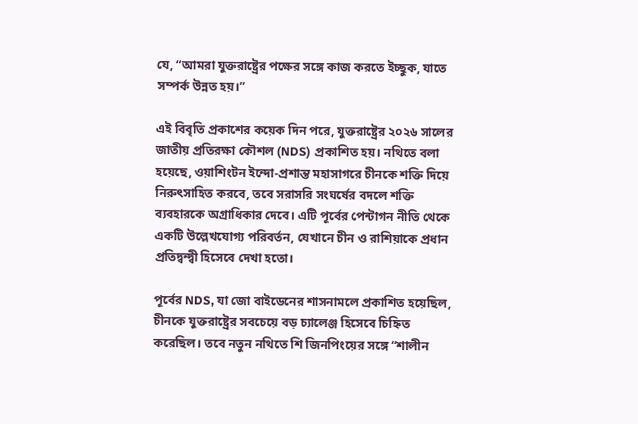যে, “আমরা যুক্তরাষ্ট্রের পক্ষের সঙ্গে কাজ করতে ইচ্ছুক, যাতে সম্পর্ক উন্নত হয়।”

এই বিবৃতি প্রকাশের কয়েক দিন পরে, যুক্তরাষ্ট্রের ২০২৬ সালের জাতীয় প্রতিরক্ষা কৌশল (NDS) প্রকাশিত হয়। নথিতে বলা হয়েছে, ওয়াশিংটন ইন্দো-প্রশান্ত মহাসাগরে চীনকে শক্তি দিয়ে নিরুৎসাহিত করবে, তবে সরাসরি সংঘর্ষের বদলে শক্তি ব্যবহারকে অগ্রাধিকার দেবে। এটি পূর্বের পেন্টাগন নীতি থেকে একটি উল্লেখযোগ্য পরিবর্তন, যেখানে চীন ও রাশিয়াকে প্রধান প্রতিদ্বন্দ্বী হিসেবে দেখা হতো।

পূর্বের NDS, যা জো বাইডেনের শাসনামলে প্রকাশিত হয়েছিল, চীনকে যুক্তরাষ্ট্রের সবচেয়ে বড় চ্যালেঞ্জ হিসেবে চিহ্নিত করেছিল। তবে নতুন নথিতে শি জিনপিংয়ের সঙ্গে “শালীন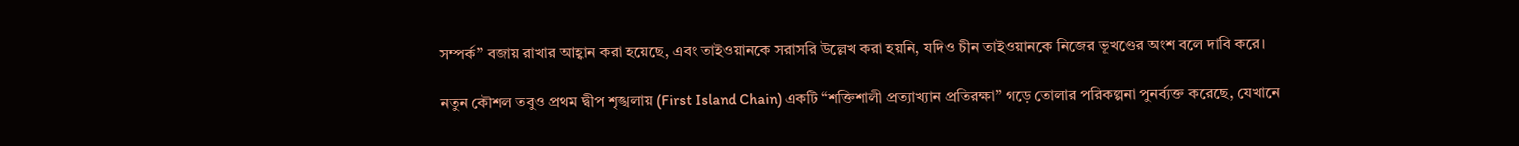সম্পর্ক” বজায় রাখার আহ্বান করা হয়েছে, এবং তাইওয়ানকে সরাসরি উল্লেখ করা হয়নি, যদিও চীন তাইওয়ানকে নিজের ভূখণ্ডের অংশ বলে দাবি করে।

নতুন কৌশল তবুও প্রথম দ্বীপ শৃঙ্খলায় (First Island Chain) একটি “শক্তিশালী প্রত্যাখ্যান প্রতিরক্ষা” গড়ে তোলার পরিকল্পনা পুনর্ব্যক্ত করেছে, যেখানে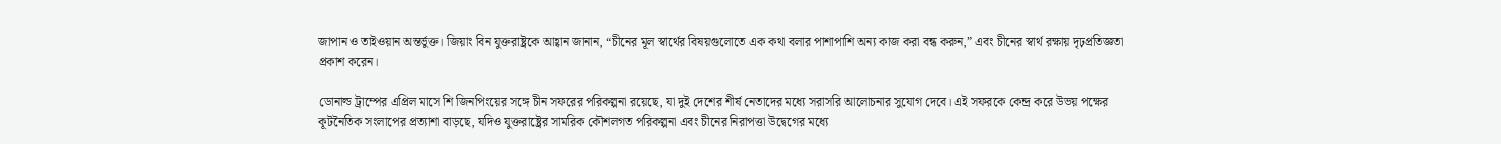জাপান ও তাইওয়ান অন্তর্ভুক্ত। জিয়াং বিন যুক্তরাষ্ট্রকে আহ্বান জানান, “চীনের মূল স্বার্থের বিষয়গুলোতে এক কথা বলার পাশাপাশি অন্য কাজ করা বন্ধ করুন,” এবং চীনের স্বার্থ রক্ষায় দৃঢ়প্রতিজ্ঞতা প্রকাশ করেন।

ডোনাল্ড ট্রাম্পের এপ্রিল মাসে শি জিনপিংয়ের সঙ্গে চীন সফরের পরিকল্পনা রয়েছে, যা দুই দেশের শীর্ষ নেতাদের মধ্যে সরাসরি আলোচনার সুযোগ দেবে। এই সফরকে কেন্দ্র করে উভয় পক্ষের কূটনৈতিক সংলাপের প্রত্যাশা বাড়ছে, যদিও যুক্তরাষ্ট্রের সামরিক কৌশলগত পরিকল্পনা এবং চীনের নিরাপত্তা উদ্বেগের মধ্যে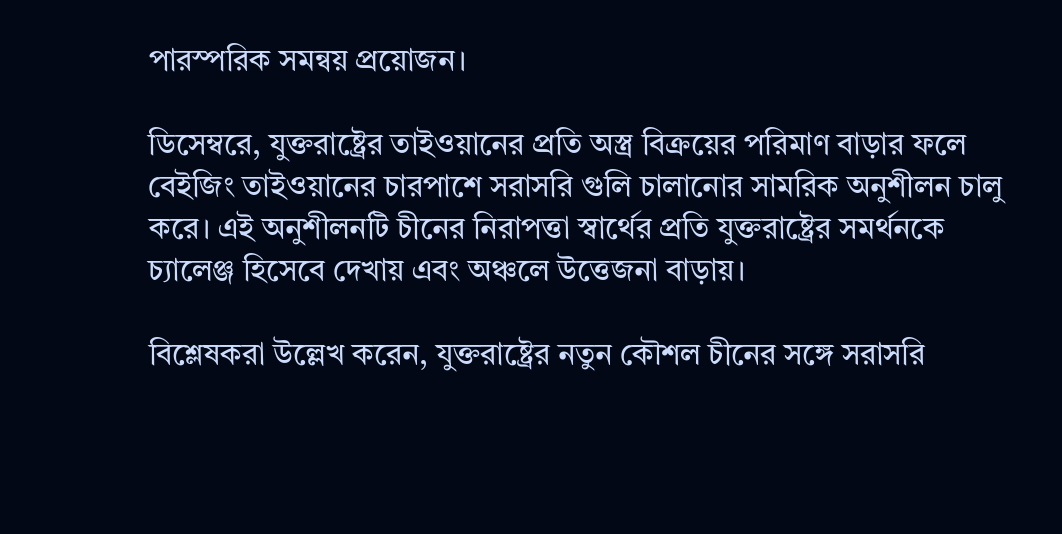পারস্পরিক সমন্বয় প্রয়োজন।

ডিসেম্বরে, যুক্তরাষ্ট্রের তাইওয়ানের প্রতি অস্ত্র বিক্রয়ের পরিমাণ বাড়ার ফলে বেইজিং তাইওয়ানের চারপাশে সরাসরি গুলি চালানোর সামরিক অনুশীলন চালু করে। এই অনুশীলনটি চীনের নিরাপত্তা স্বার্থের প্রতি যুক্তরাষ্ট্রের সমর্থনকে চ্যালেঞ্জ হিসেবে দেখায় এবং অঞ্চলে উত্তেজনা বাড়ায়।

বিশ্লেষকরা উল্লেখ করেন, যুক্তরাষ্ট্রের নতুন কৌশল চীনের সঙ্গে সরাসরি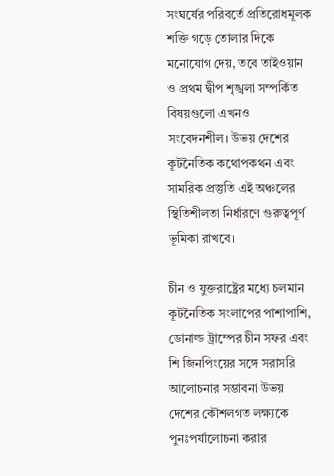সংঘর্ষের পরিবর্তে প্রতিরোধমূলক শক্তি গড়ে তোলার দিকে মনোযোগ দেয়, তবে তাইওয়ান ও প্রথম দ্বীপ শৃঙ্খলা সম্পর্কিত বিষয়গুলো এখনও সংবেদনশীল। উভয় দেশের কূটনৈতিক কথোপকথন এবং সামরিক প্রস্তুতি এই অঞ্চলের স্থিতিশীলতা নির্ধারণে গুরুত্বপূর্ণ ভূমিকা রাখবে।

চীন ও যুক্তরাষ্ট্রের মধ্যে চলমান কূটনৈতিক সংলাপের পাশাপাশি, ডোনাল্ড ট্রাম্পের চীন সফর এবং শি জিনপিংয়ের সঙ্গে সরাসরি আলোচনার সম্ভাবনা উভয় দেশের কৌশলগত লক্ষ্যকে পুনঃপর্যালোচনা করার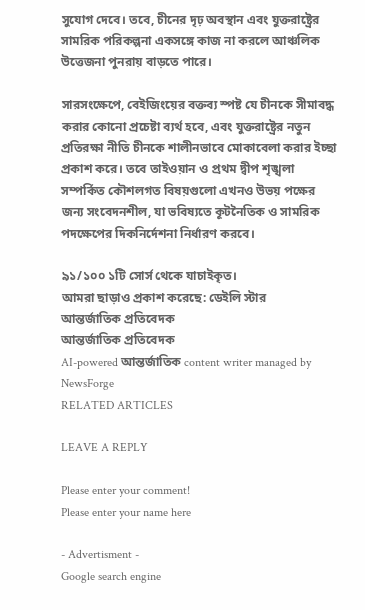সুযোগ দেবে। তবে, চীনের দৃঢ় অবস্থান এবং যুক্তরাষ্ট্রের সামরিক পরিকল্পনা একসঙ্গে কাজ না করলে আঞ্চলিক উত্তেজনা পুনরায় বাড়তে পারে।

সারসংক্ষেপে, বেইজিংয়ের বক্তব্য স্পষ্ট যে চীনকে সীমাবদ্ধ করার কোনো প্রচেষ্টা ব্যর্থ হবে, এবং যুক্তরাষ্ট্রের নতুন প্রতিরক্ষা নীতি চীনকে শালীনভাবে মোকাবেলা করার ইচ্ছা প্রকাশ করে। তবে তাইওয়ান ও প্রথম দ্বীপ শৃঙ্খলা সম্পর্কিত কৌশলগত বিষয়গুলো এখনও উভয় পক্ষের জন্য সংবেদনশীল, যা ভবিষ্যতে কূটনৈতিক ও সামরিক পদক্ষেপের দিকনির্দেশনা নির্ধারণ করবে।

৯১/১০০ ১টি সোর্স থেকে যাচাইকৃত।
আমরা ছাড়াও প্রকাশ করেছে: ডেইলি স্টার
আন্তর্জাতিক প্রতিবেদক
আন্তর্জাতিক প্রতিবেদক
AI-powered আন্তর্জাতিক content writer managed by NewsForge
RELATED ARTICLES

LEAVE A REPLY

Please enter your comment!
Please enter your name here

- Advertisment -
Google search engine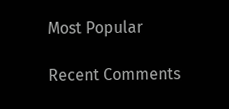Most Popular

Recent Comments